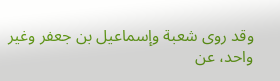وقد روى شعبة وإسماعيل بن جعفر وغير واحد، عن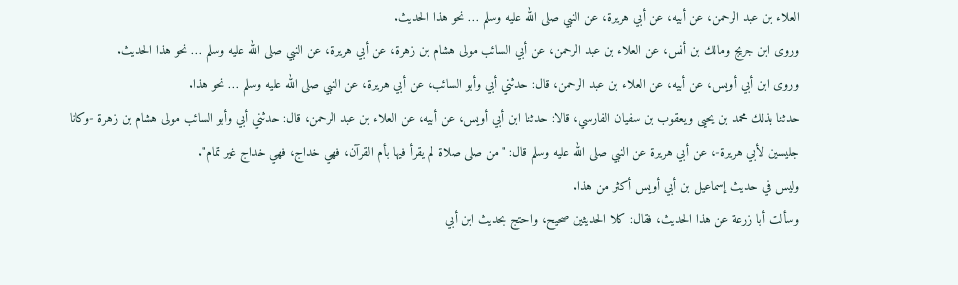العلاء بن عبد الرحمن، عن أبيه، عن أبي هريرة، عن النبي صلى الله عليه وسلم … نحو هذا الحديث.
وروى ابن جريج ومالك بن أنس، عن العلاء بن عبد الرحمن، عن أبي السائب مولى هشام بن زهرة، عن أبي هريرة، عن النبي صلى الله عليه وسلم … نحو هذا الحديث.
وروى ابن أبي أويس، عن أبيه، عن العلاء بن عبد الرحمن، قال: حدثني أبي وأبو السائب، عن أبي هريرة، عن النبي صلى الله عليه وسلم … نحو هذا.
حدثنا بذلك محمد بن يحيى ويعقوب بن سفيان الفارسي، قالا: حدثنا ابن أبي أويس، عن أبيه، عن العلاء بن عبد الرحمن، قال: حدثني أبي وأبو السائب مولى هشام بن زهرة -وكانا جليسين لأبي هريرة-، عن أبي هريرة عن النبي صلى الله عليه وسلم قال: "من صلى صلاة لم يقرأ فيها بأم القرآن، فهي خداج، فهي خداج غير تمام".
وليس في حديث إسماعيل بن أبي أويس أكثر من هذا.
وسألت أبا زرعة عن هذا الحديث، فقال: كلا الحديثين صحيح، واحتج بحديث ابن أبي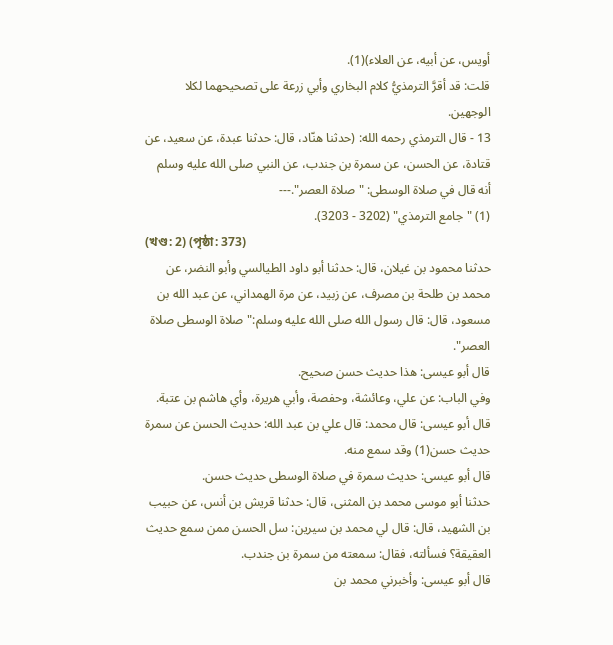أويس، عن أبيه، عن العلاء)(1).
قلت: قد أقرَّ الترمذيُّ كلام البخاري وأبي زرعة على تصحيحهما لكلا الوجهين.
13 - قال الترمذي رحمه الله: (حدثنا هنّاد، قال: حدثنا عبدة، عن سعيد، عن قتادة، عن الحسن، عن سمرة بن جندب، عن النبي صلى الله عليه وسلم أنه قال في صلاة الوسطى: "صلاة العصر".---
(1) "جامع الترمذي" (3202 - 3203).
(খণ্ড: 2) (পৃষ্ঠা: 373)
حدثنا محمود بن غيلان، قال: حدثنا أبو داود الطيالسي وأبو النضر، عن محمد بن طلحة بن مصرف، عن زبيد، عن مرة الهمداني، عن عبد الله بن مسعود، قال: قال رسول الله صلى الله عليه وسلم:"صلاة الوسطى صلاة العصر".
قال أبو عيسى: هذا حديث حسن صحيح.
وفي الباب: عن علي، وعائشة، وحفصة، وأبي هريرة، وأي هاشم بن عتبة.
قال أبو عيسى: قال محمد: قال علي بن عبد الله: حديث الحسن عن سمرة حديث حسن(1) وقد سمع منه.
قال أبو عيسى: حديث سمرة في صلاة الوسطى حديث حسن.
حدثنا أبو موسى محمد بن المثنى، قال: حدثنا قريش بن أنس، عن حبيب بن الشهيد، قال: قال لي محمد بن سيرين: سل الحسن ممن سمع حديث العقيقة؟ فسألته، فقال: سمعته من سمرة بن جندب.
قال أبو عيسى: وأخبرني محمد بن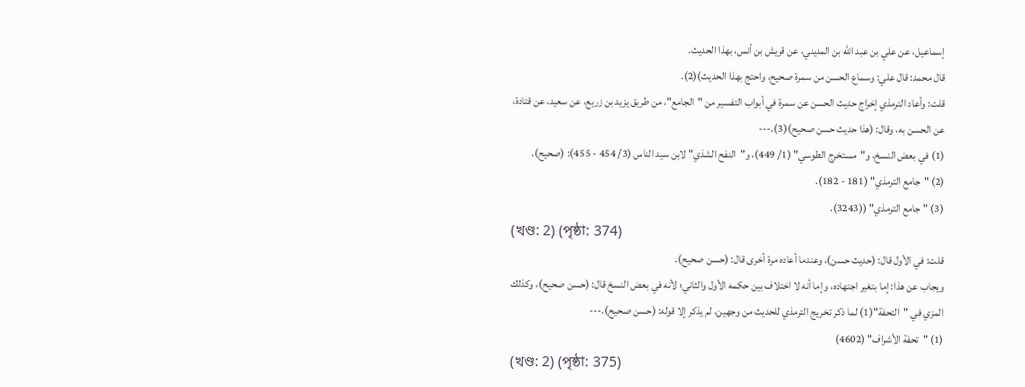إسماعيل، عن علي بن عبد الله بن المديني، عن قريش بن أنس، بهذا الحديث.
قال محمد: قال علي: وسماع الحسن من سمرة صحيح، واحتج بهذا الحديث)(2).
قلت: وأعاد الترمذي إخراج حديث الحسن عن سمرة في أبواب التفسير من "الجامع"، من طريق يزيد بن زريع، عن سعيد، عن قتادة، عن الحسن به، وقال: (هذا حديث حسن صحيح)(3).---
(1) في بعض النسخ، و"مستخرج الطوسي" (1/ 449)، و"النفح الشذي" لابن سيد الناس (3/ 454 - 455): (صحيح).
(2) "جامع الترمذي" (181 - 182).
(3) "جامع الترمذي" ((3243).
(খণ্ড: 2) (পৃষ্ঠা: 374)
قلت: في الأول قال: (حديث حسن)، وعندما أعاده مرة أخرى قال: (حسن صحيح).
ويجاب عن هذا: إما بتغير اجتهاده، وإما أنه لا اختلاف بين حكمه الأول والثاني؛ لأنه في بعض النسخ قال: (حسن صحيح)، وكذلك المزي في "التحفة"(1) لما ذكر تخريج الترمذي للحديث من وجهين، لم يذكر إلا قوله: (حسن صحيح).---
(1) "تحفة الأشراف" (4602)
(খণ্ড: 2) (পৃষ্ঠা: 375)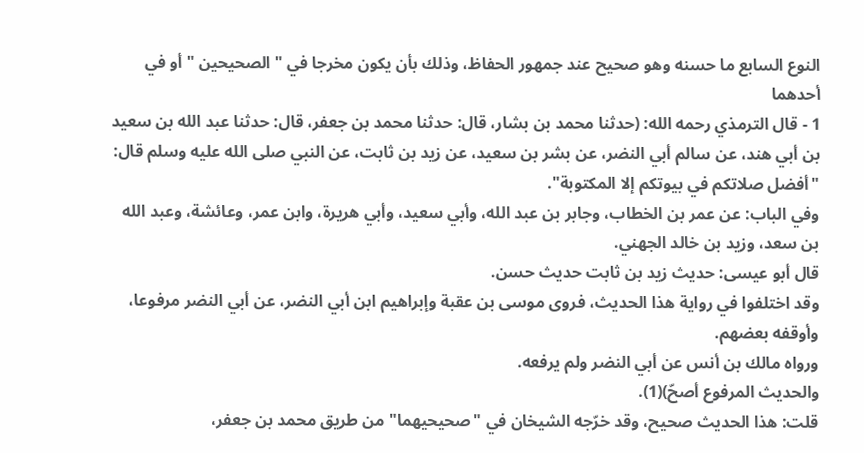النوع السابع ما حسنه وهو صحيح عند جمهور الحفاظ، وذلك بأن يكون مخرجا في " الصحيحين " أو في أحدهما
1 - قال الترمذي رحمه الله: (حدثنا محمد بن بشار، قال: حدثنا محمد بن جعفر، قال: حدثنا عبد الله بن سعيد بن أبي هند، عن سالم أبي النضر، عن بشر بن سعيد، عن زيد بن ثابت، عن النبي صلى الله عليه وسلم قال: "أفضل صلاتكم في بيوتكم إلا المكتوبة".
وفي الباب: عن عمر بن الخطاب، وجابر بن عبد الله، وأبي سعيد، وأبي هريرة، وابن عمر، وعائشة، وعبد الله بن سعد، وزيد بن خالد الجهني.
قال أبو عيسى: حديث زيد بن ثابت حديث حسن.
وقد اختلفوا في رواية هذا الحديث، فروى موسى بن عقبة وإبراهيم ابن أبي النضر، عن أبي النضر مرفوعا، وأوقفه بعضهم.
ورواه مالك بن أنس عن أبي النضر ولم يرفعه.
والحديث المرفوع أصحّ)(1).
قلت: هذا الحديث صحيح، وقد خرّجه الشيخان في "صحيحيهما" من طريق محمد بن جعفر،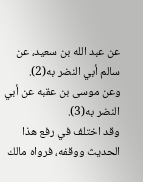عن عبد الله بن سعيد، عن سالم أبي النضر به(2).
وعن موسى بن عقبه عن أبي النضر به(3).
وقد اختلف في رفع هذا الحديث ووقفه، فرواه مالك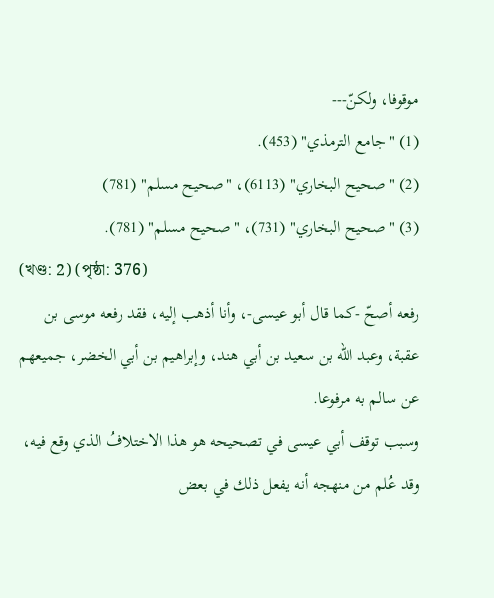موقوفا، ولكنّ---
(1) "جامع الترمذي" (453).
(2) "صحيح البخاري" (6113)، "صحيح مسلم" (781)
(3) "صحيح البخاري" (731)، "صحيح مسلم" (781).
(খণ্ড: 2) (পৃষ্ঠা: 376)
رفعه أصحّ -كما قال أبو عيسى-، وأنا أذهب إليه، فقد رفعه موسى بن عقبة، وعبد الله بن سعيد بن أبي هند، وإبراهيم بن أبي الخضر، جميعهم عن سالم به مرفوعا.
وسبب توقف أبي عيسى في تصحيحه هو هذا الاختلافُ الذي وقع فيه، وقد عُلم من منهجه أنه يفعل ذلك في بعض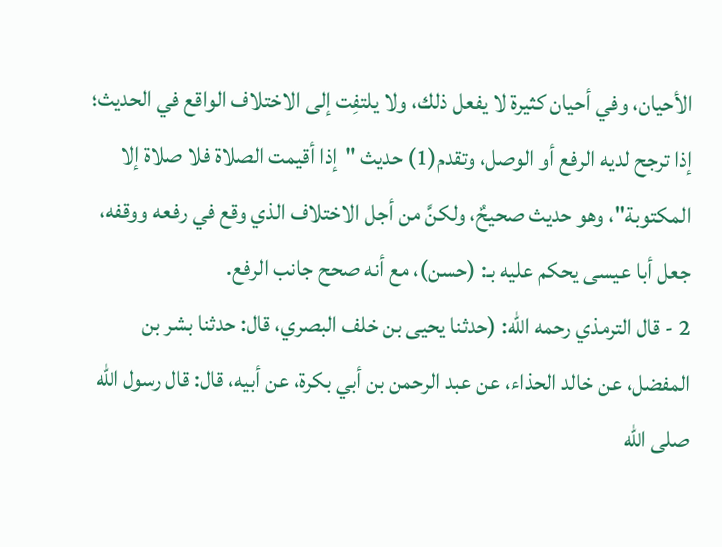الأحيان، وفي أحيان كثيرة لا يفعل ذلك، ولا يلتفِت إلى الاختلاف الواقع في الحديث؛ إذا ترجح لديه الرفع أو الوصل، وتقدم(1) حديث "إذا أقيمت الصلاة فلا صلاة إلا المكتوبة"، وهو حديث صحيحٌ، ولكنَّ من أجل الاختلاف الذي وقع في رفعه ووقفه، جعل أبا عيسى يحكم عليه بـ: (حسن)، مع أنه صحح جانب الرفع.
2 - قال الترمذي رحمه الله: (حدثنا يحيى بن خلف البصري، قال: حدثنا بشر بن المفضل، عن خالد الحذاء، عن عبد الرحمن بن أبي بكرة، عن أبيه، قال: قال رسول الله صلى الله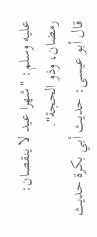عليه وسلم: "شهرا عيد لا ينقصان: رمضان، وذو الحجة".
قال أبو عيسى: حديث أبي بكرة حديث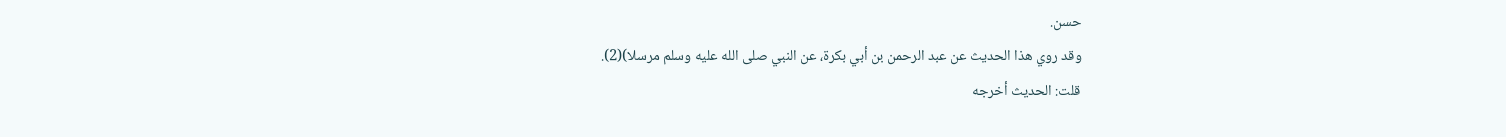حسن.
وقد روي هذا الحديث عن عبد الرحمن بن أبي بكرة، عن النبي صلى الله عليه وسلم مرسلا)(2).
قلت: الحديث أخرجه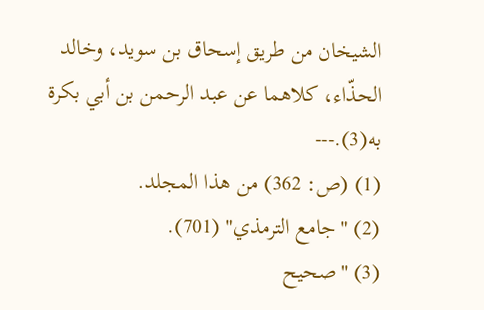الشيخان من طريق إسحاق بن سويد، وخالد الحذّاء، كلاهما عن عبد الرحمن بن أبي بكرة به(3).---
(1) (ص: 362) من هذا المجلد.
(2) "جامع الترمذي" (701).
(3) "صحيح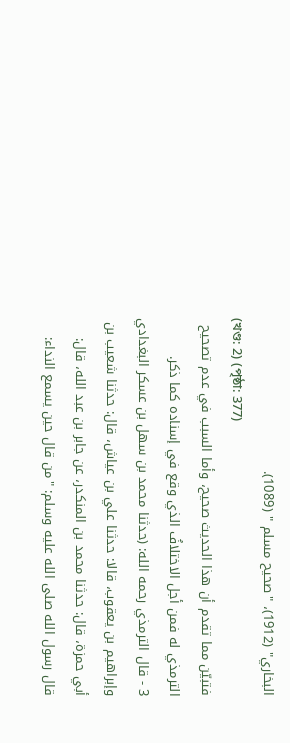البخاري" (1912)، "صحيح مسلم " (1089).
(খণ্ড: 2) (পৃষ্ঠা: 377)
فتبيّن مما تقدم أن هذا الحديث صحيح، وأما السبب في عدم تصحيح الترمذي له فمن أجل الاختلافُ الذي وقع في إسناده كما ذكر.
3 - قال الترمذي رحمه الله: (حدثنا محمد بن سهل بن عسكر البغدادي وإبراهيم بن يعقوب، قالا: حدثنا علي بن عياش، قال: حدثنا شعيب بن أبي حمزة، قال: حدثنا محمد بن المنكدر، عن جابر بن عبد الله، قال: قال رسول الله صلى الله عليه وسلم: "من قال حين يسمع النداء: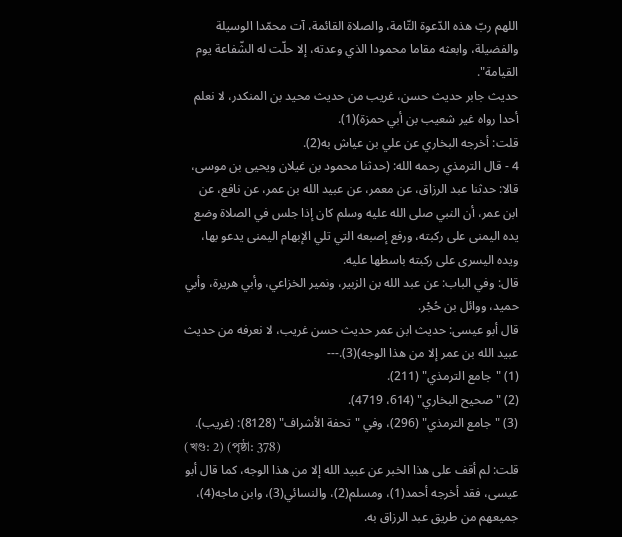اللهم ربّ هذه الدّعوة التّامة، والصلاة القائمة، آت محمّدا الوسيلة والفضيلة، وابعثه مقاما محمودا الذي وعدته، إلا حلّت له الشّفاعة يوم القيامة".
حديث جابر حديث حسن، غريب من حديث محيد بن المنكدر، لا نعلم أحدا رواه غير شعيب بن أبي حمزة)(1).
قلت: أخرجه البخاري عن علي بن عياش به(2).
4 - قال الترمذي رحمه الله: (حدثنا محمود بن غيلان ويحيى بن موسى، قالا: حدثنا عبد الرزاق، عن معمر، عن عبيد الله بن عمر، عن نافع، عن ابن عمر، أن النبي صلى الله عليه وسلم كان إذا جلس في الصلاة وضع يده اليمنى على ركبته، ورفع إصبعه التي تلي الإبهام اليمنى يدعو بها، ويده اليسرى على ركبته باسطها عليه.
قال: وفي الباب: عن عبد الله بن الزبير، ونمير الخزاعي، وأبي هريرة، وأبي حميد، ووائل بن حُجْر.
قال أبو عيسى: حديث ابن عمر حديث حسن غريب، لا نعرفه من حديث عبيد الله بن عمر إلا من هذا الوجه)(3).---
(1) "جامع الترمذي" (211).
(2) "صحيح البخاري" (614، 4719).
(3) "جامع الترمذي" (296)، وفي "تحفة الأشراف" (8128): (غريب).
(খণ্ড: 2) (পৃষ্ঠা: 378)
قلت: لم أقف على هذا الخبر عن عبيد الله إلا من هذا الوجه، كما قال أبو عيسى، فقد أخرجه أحمد(1)، ومسلم(2)، والنسائي(3)، وابن ماجه(4)، جميعهم من طريق عبد الرزاق به.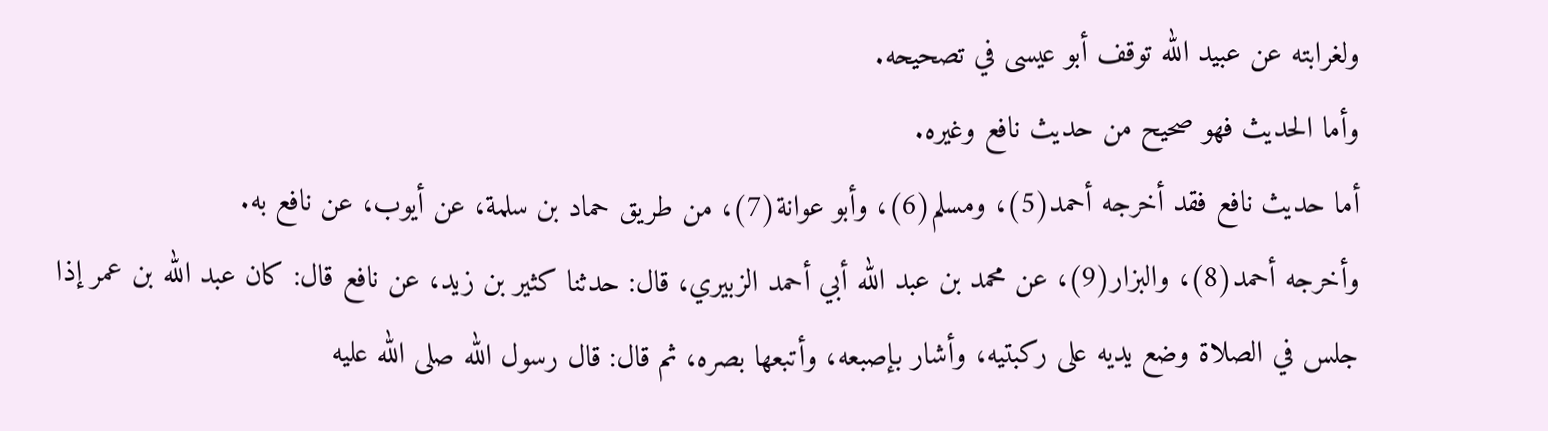ولغرابته عن عبيد الله توقف أبو عيسى في تصحيحه.
وأما الحديث فهو صحيح من حديث نافع وغيره.
أما حديث نافع فقد أخرجه أحمد(5)، ومسلم(6)، وأبو عوانة(7)، من طريق حماد بن سلمة، عن أيوب، عن نافع به.
وأخرجه أحمد(8)، والبزار(9)، عن محمد بن عبد الله أبي أحمد الزبيري، قال: حدثنا كثير بن زيد، عن نافع قال: كان عبد الله بن عمر إذا جلس في الصلاة وضع يديه على ركبتيه، وأشار بإصبعه، وأتبعها بصره، ثم قال: قال رسول الله صلى الله عليه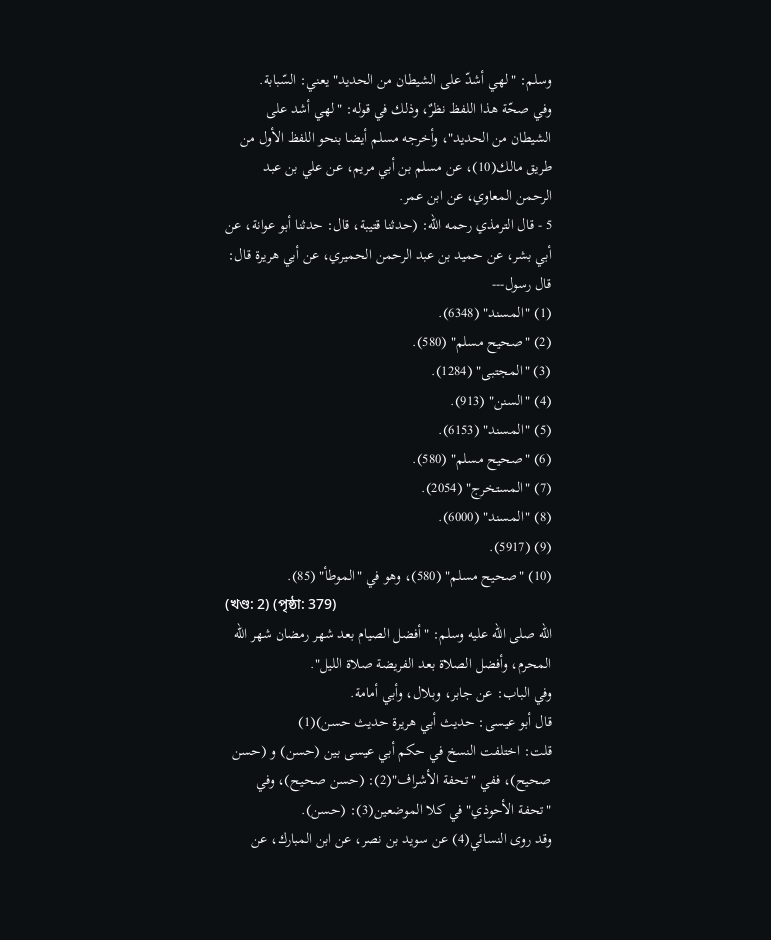وسلم: "لهي أشدّ على الشيطان من الحديد" يعني: السّبابة.
وفي صحّة هذا اللفظ نظرٌ، وذلك في قوله: "لهي أشد على الشيطان من الحديد"، وأخرجه مسلم أيضا بنحو اللفظ الأول من طريق مالك(10)، عن مسلم بن أبي مريم، عن علي بن عبد الرحمن المعاوي، عن ابن عمر.
5 - قال الترمذي رحمه الله: (حدثنا قتيبة، قال: حدثنا أبو عوانة، عن أبي بشر، عن حميد بن عبد الرحمن الحميري، عن أبي هريرة قال: قال رسول---
(1) "المسند" (6348).
(2) "صحيح مسلم" (580).
(3) "المجتبى" (1284).
(4) "السنن" (913).
(5) "المسند" (6153).
(6) "صحيح مسلم" (580).
(7) "المستخرج" (2054).
(8) "المسند" (6000).
(9) (5917).
(10) "صحيح مسلم" (580)، وهو في "الموطأ" (85).
(খণ্ড: 2) (পৃষ্ঠা: 379)
الله صلى الله عليه وسلم: "أفضل الصيام بعد شهر رمضان شهر الله المحرم، وأفضل الصلاة بعد الفريضة صلاة الليل".
وفي الباب: عن جابر، وبلال، وأبي أمامة.
قال أبو عيسى: حديث أبي هريرة حديث حسن)(1)
قلت: اختلفت النسخ في حكم أبي عيسى بين (حسن) و (حسن صحيح)، ففي "تحفة الأشراف"(2): (حسن صحيح)، وفي "تحفة الأحوذي" في كلا الموضعين(3): (حسن).
وقد روى النسائي(4) عن سويد بن نصر، عن ابن المبارك، عن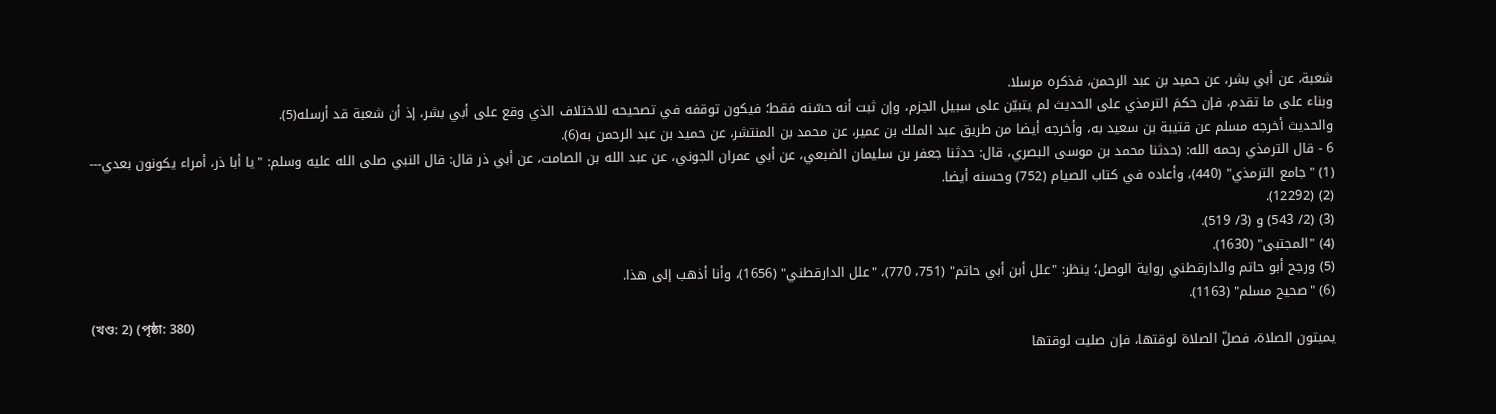شعبة، عن أبي بشر، عن حميد بن عبد الرحمن، فذكره مرسلا.
وبناء على ما تقدم، فإن حكمَ الترمذي على الحديث لم يتبيّن على سبيل الجزم، وإن ثبت أنه حسّنه فقط؛ فيكون توقفه في تصحيحه للاختلاف الذي وقع على أبي بشر، إذ أن شعبة قد أرسله(5).
والحديث أخرجه مسلم عن قتيبة بن سعيد به، وأخرجه أيضا من طريق عبد الملك بن عمير، عن محمد بن المنتشر، عن حميد بن عبد الرحمن به(6).
6 - قال الترمذي رحمه الله: (حدثنا محمد بن موسى البصري، قال: حدثنا جعفر بن سليمان الضبعي، عن أبي عمران الجوني، عن عبد الله بن الصامت، عن أبي ذر قال: قال النبي صلى الله عليه وسلم: "يا أبا ذر، أمراء يكونون بعدي---
(1) "جامع الترمذي" (440)، وأعاده في كتاب الصيام (752) وحسنه أيضا.
(2) (12292).
(3) (2/ 543) و (3/ 519).
(4) "المجتبى" (1630).
(5) ورجح أبو حاتم والدارقطني رواية الوصل؛ ينظر: "علل أبن أبي حاتم" (751، 770)، "علل الدارقطني" (1656)، وأنا أذهب إلى هذا.
(6) "صحيح مسلم" (1163).
(খণ্ড: 2) (পৃষ্ঠা: 380)
يميتون الصلاة، فصلّ الصلاة لوقتها، فإن صليت لوقتها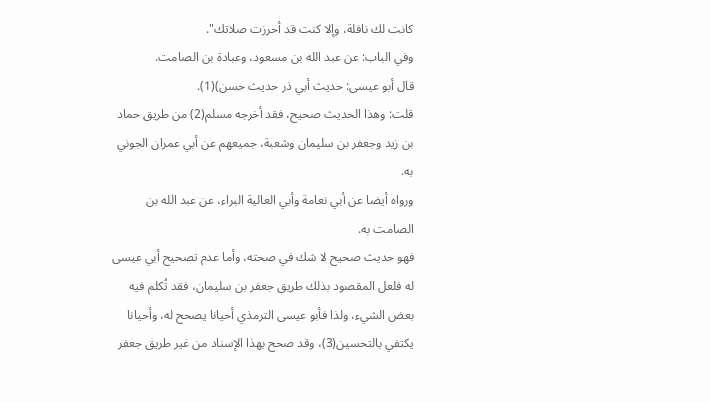كانت لك نافلة، وإلا كنت قد أحرزت صلاتك".
وفي الباب: عن عبد الله بن مسعود، وعبادة بن الصامت.
قال أبو عيسى: حديث أبي ذر حديث حسن)(1).
قلت: وهذا الحديث صحيح، فقد أخرجه مسلم(2) من طريق حماد بن زيد وجعفر بن سليمان وشعبة، جميعهم عن أبي عمران الجوني به.
ورواه أيضا عن أبي نعامة وأبي العالية البراء، عن عبد الله بن الصامت به.
فهو حديث صحيح لا شك في صحته، وأما عدم تصحيح أبي عيسى له فلعل المقصود بذلك طريق جعفر بن سليمان، فقد تُكلم فيه بعض الشيء، ولذا فأبو عيسى الترمذي أحيانا يصحح له، وأحيانا يكتفي بالتحسين(3)، وقد صحح بهذا الإسناد من غير طريق جعفر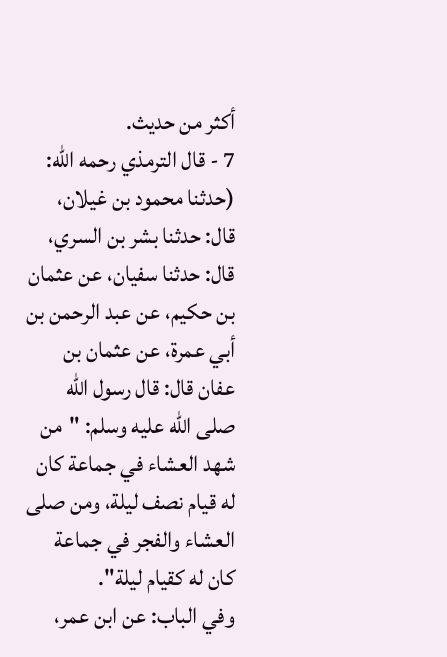أكثر من حديث.
7 - قال الترمذي رحمه الله: (حدثنا محمود بن غيلان، قال: حدثنا بشر بن السري، قال: حدثنا سفيان، عن عثمان بن حكيم، عن عبد الرحمن بن أبي عمرة، عن عثمان بن عفان قال: قال رسول الله صلى الله عليه وسلم: "من شهد العشاء في جماعة كان له قيام نصف ليلة، ومن صلى العشاء والفجر في جماعة كان له كقيام ليلة".
وفي الباب: عن ابن عمر،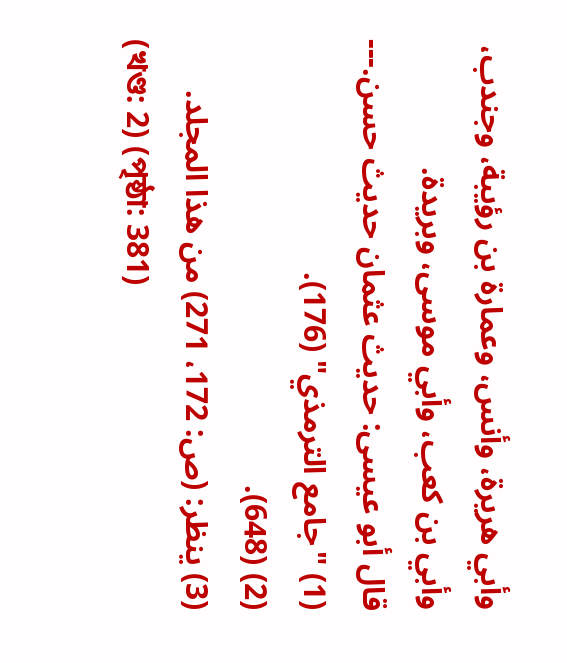وأبي هريرة، وأنس، وعمارة بن رؤيبة، وجندب، وأبي بن كعب، وأبي موسى، وبريدة.
قال أبو عيسى: حديث عثمان حديث حسن.---
(1) "جامع الترمذي" (176).
(2) (648).
(3) ينظر: (ص: 172، 271) من هذا المجلد.
(খণ্ড: 2) (পৃষ্ঠা: 381)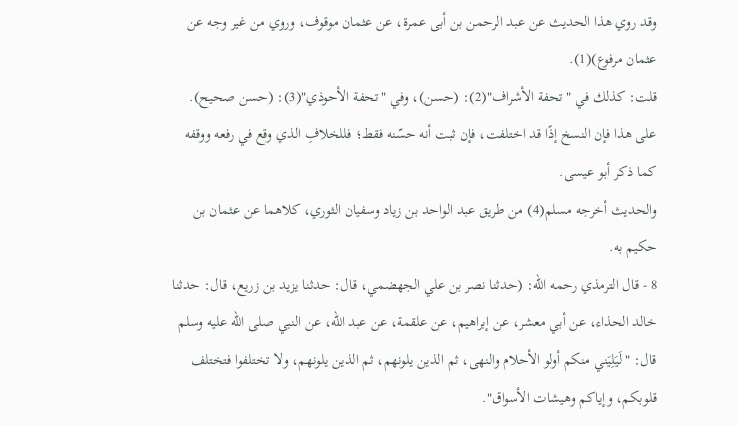وقد روي هذا الحديث عن عبد الرحمن بن أبى عمرة، عن عثمان موقوف، وروي من غير وجه عن عثمان مرفوع)(1).
قلت: كذلك في "تحفة الأشراف"(2): (حسن)، وفي "تحفة الأحوذي"(3): (حسن صحيح).
على هذا فإن النسخ إذًا قد اختلفت، فإن ثبت أنه حسّنه فقط؛ فللخلافِ الذي وقع في رفعه ووقفه كما ذكر أبو عيسى.
والحديث أخرجه مسلم(4) من طريق عبد الواحد بن زياد وسفيان الثوري، كلاهما عن عثمان بن حكيم به.
8 - قال الترمذي رحمه الله: (حدثنا نصر بن علي الجهضمي، قال: حدثنا يزيد بن زريع، قال: حدثنا خالد الحذاء، عن أبي معشر، عن إبراهيم، عن علقمة، عن عبد الله، عن النبي صلى الله عليه وسلم قال: "لَيَلِيَني منكم أولو الأحلام والنهى، ثم الذين يلونهم، ثم الذين يلونهم، ولا تختلفوا فتختلف قلوبكم، وإياكم وهيشات الأسواق".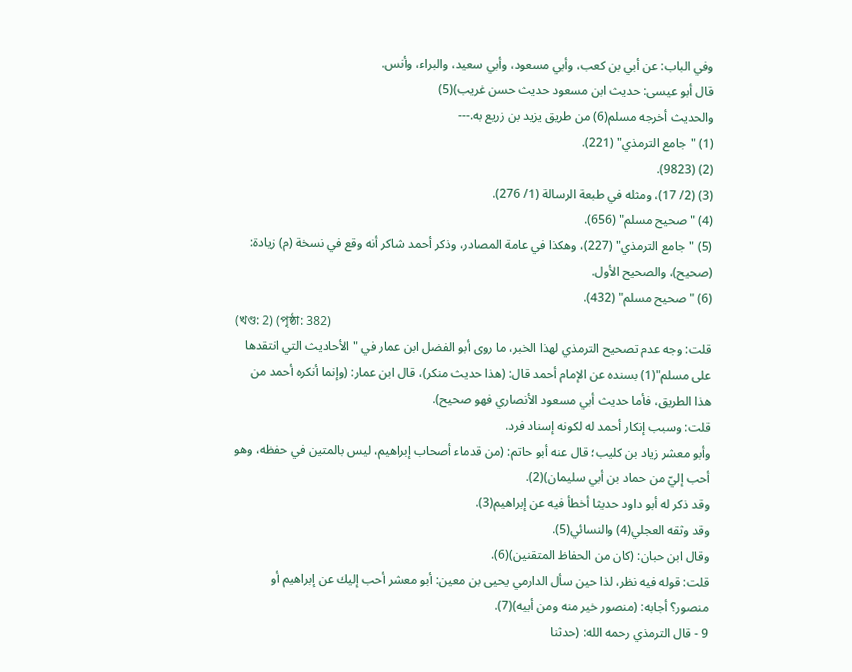وفي الباب: عن أبي بن كعب، وأبي مسعود، وأبي سعيد، والبراء، وأنس.
قال أبو عيسى: حديث ابن مسعود حديث حسن غريب)(5)
والحديث أخرجه مسلم(6) من طريق يزيد بن زريع به.---
(1) "جامع الترمذي" (221).
(2) (9823).
(3) (2/ 17)، ومثله في طبعة الرسالة (1/ 276).
(4) "صحيح مسلم" (656).
(5) "جامع الترمذي" (227)، وهكذا في عامة المصادر، وذكر أحمد شاكر أنه وقع في نسخة (م) زيادة: (صحيح)، والصحيح الأول.
(6) "صحيح مسلم" (432).
(খণ্ড: 2) (পৃষ্ঠা: 382)
قلت: وجه عدم تصحيح الترمذي لهذا الخبر، ما روى أبو الفضل ابن عمار في "الأحاديث التي انتقدها على مسلم"(1) بسنده عن الإمام أحمد قال: (هذا حديث منكر)، قال ابن عمار: (وإنما أنكره أحمد من هذا الطريق، فأما حديث أبي مسعود الأنصاري فهو صحيح).
قلت: وسبب إنكار أحمد له لكونه إسناد فرد.
وأبو معشر زياد بن كليب؛ قال عنه أبو حاتم: (من قدماء أصحاب إبراهيم، ليس بالمتين في حفظه، وهو أحب إليّ من حماد بن أبي سليمان)(2).
وقد ذكر له أبو داود حديثا أخطأ فيه عن إبراهيم(3).
وقد وثقه العجلي(4) والنسائي(5).
وقال ابن حبان: (كان من الحفاظ المتقنين)(6).
قلت: قوله فيه نظر، لذا حين سأل الدارمي يحيى بن معين: أبو معشر أحب إليك عن إبراهيم أو منصور؟ أجابه: (منصور خير منه ومن أبيه)(7).
9 - قال الترمذي رحمه الله: (حدثنا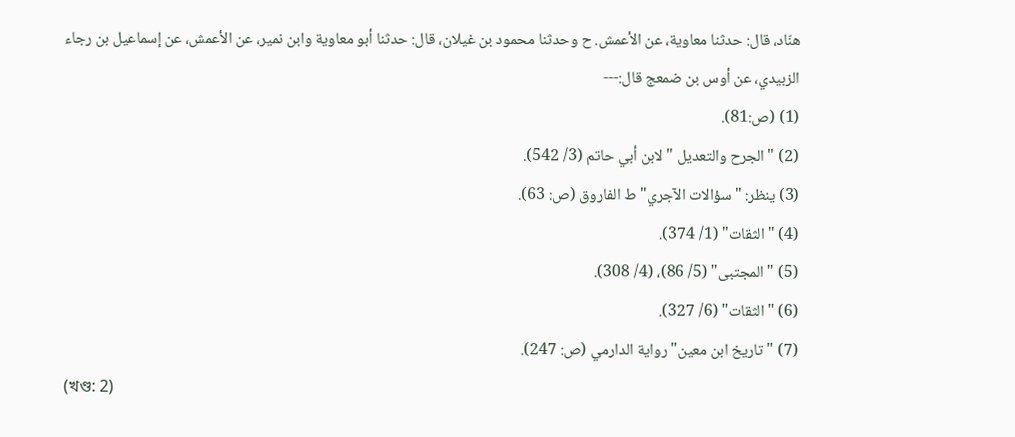هنّاد، قال: حدثنا معاوية، عن الأعمش. ح وحدثنا محمود بن غيلان، قال: حدثنا أبو معاوية وابن نمير، عن الأعمش، عن إسماعيل بن رجاء الزبيدي، عن أوس بن ضمعج قال:---
(1) (ص:81).
(2) "الجرح والتعديل " لابن أبي حاتم (3/ 542).
(3) ينظر: "سؤالات الآجري" ط الفاروق (ص: 63).
(4) "الثقات" (1/ 374).
(5) "المجتبى" (5/ 86)، (4/ 308).
(6) "الثقات" (6/ 327).
(7) " تاريخ ابن معين" رواية الدارمي (ص: 247).
(খণ্ড: 2)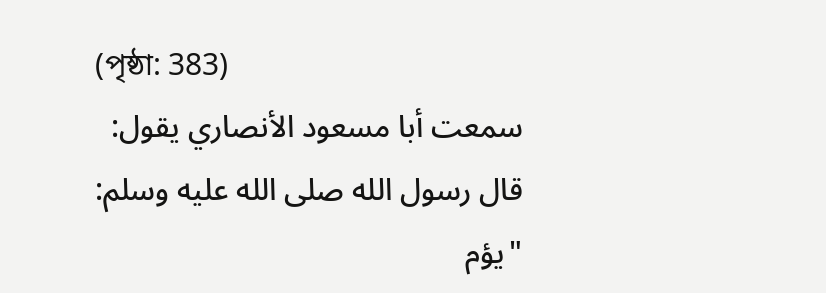(পৃষ্ঠা: 383)
سمعت أبا مسعود الأنصاري يقول: قال رسول الله صلى الله عليه وسلم: "يؤم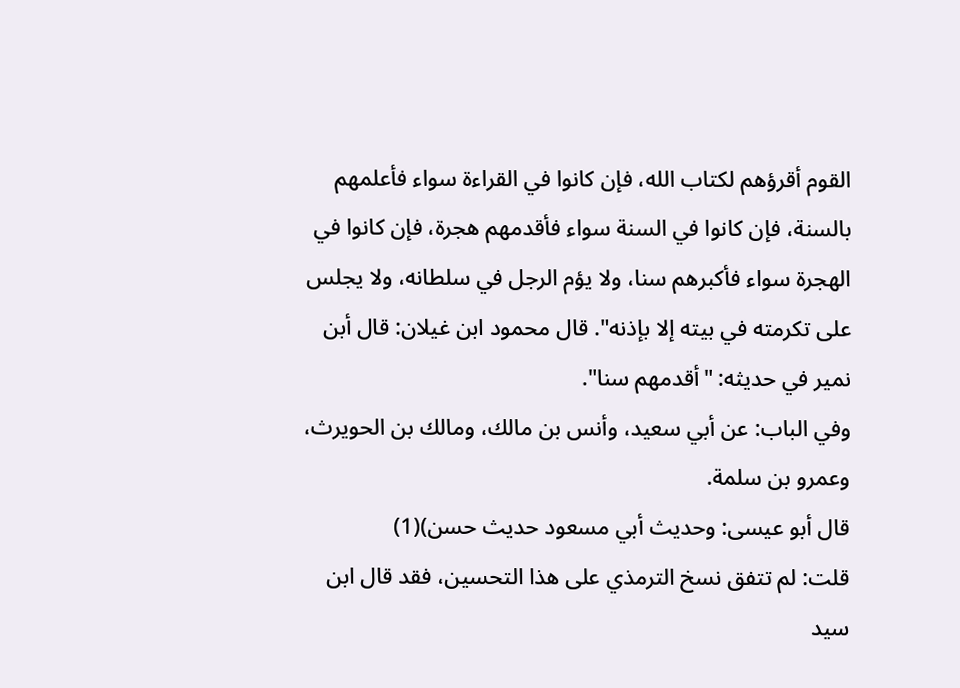القوم أقرؤهم لكتاب الله، فإن كانوا في القراءة سواء فأعلمهم بالسنة، فإن كانوا في السنة سواء فأقدمهم هجرة، فإن كانوا في الهجرة سواء فأكبرهم سنا، ولا يؤم الرجل في سلطانه، ولا يجلس على تكرمته في بيته إلا بإذنه". قال محمود ابن غيلان: قال أبن نمير في حديثه: "أقدمهم سنا".
وفي الباب: عن أبي سعيد، وأنس بن مالك، ومالك بن الحويرث، وعمرو بن سلمة.
قال أبو عيسى: وحديث أبي مسعود حديث حسن)(1)
قلت: لم تتفق نسخ الترمذي على هذا التحسين، فقد قال ابن سيد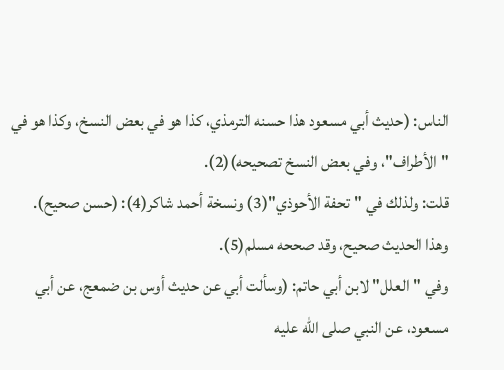الناس: (حديث أبي مسعود هذا حسنه الترمذي، كذا هو في بعض النسخ، وكذا هو في "الأطراف"، وفي بعض النسخ تصحيحه)(2).
قلت: ولذلك في "تحفة الأحوذي"(3) ونسخة أحمد شاكر(4): (حسن صحيح).
وهذا الحديث صحيح، وقد صححه مسلم(5).
وفي "العلل" لابن أبي حاتم: (وسألت أبي عن حديث أوس بن ضمعج، عن أبي مسعود، عن النبي صلى الله عليه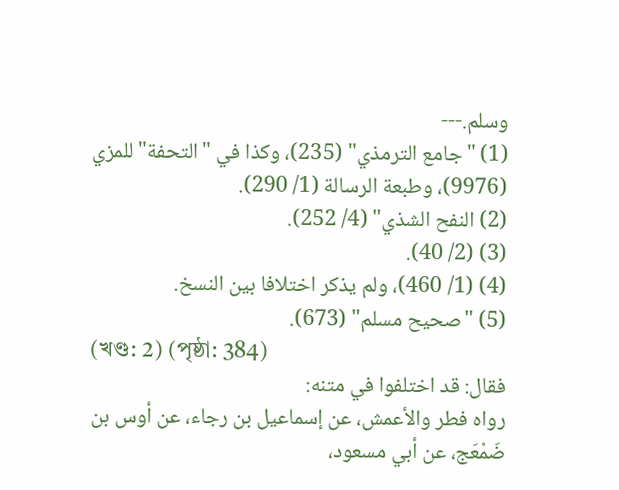وسلم.---
(1) "جامع الترمذي" (235)، وكذا في "التحفة" للمزي (9976)، وطبعة الرسالة (1/ 290).
(2) النفح الشذي" (4/ 252).
(3) (2/ 40).
(4) (1/ 460)، ولم يذكر اختلافا بين النسخ.
(5) "صحيح مسلم" (673).
(খণ্ড: 2) (পৃষ্ঠা: 384)
فقال: قد اختلفوا في متنه:
رواه فطر والأعمش، عن إسماعيل بن رجاء، عن أوس بن ضَمْعَج، عن أبي مسعود،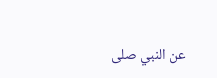عن النبي صلى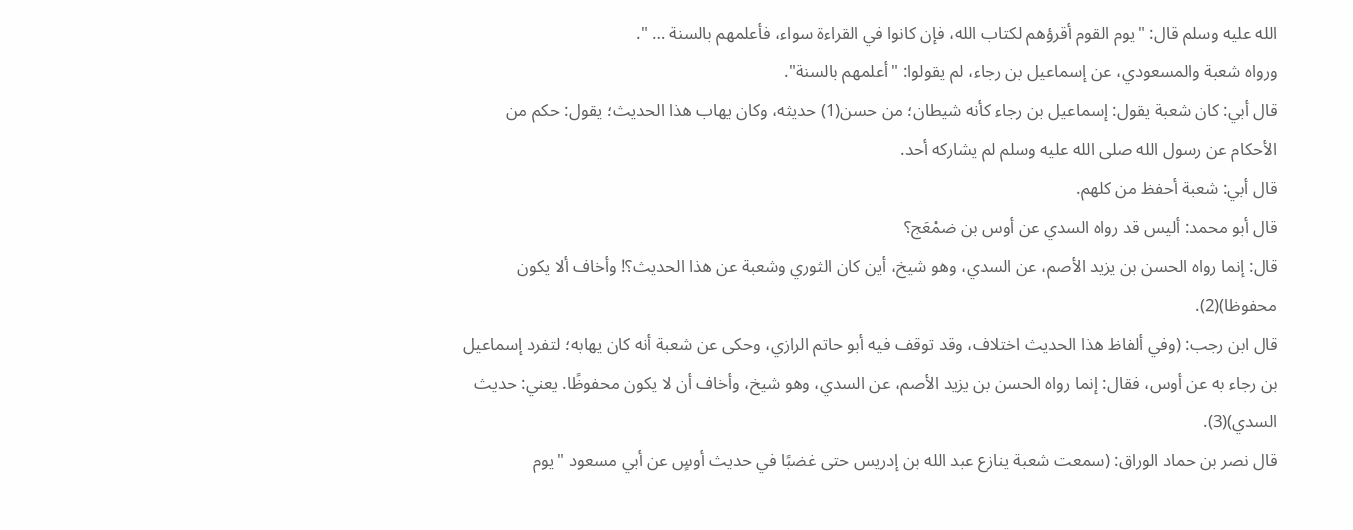الله عليه وسلم قال: "يوم القوم أقرؤهم لكتاب الله، فإن كانوا في القراءة سواء، فأعلمهم بالسنة … ".
ورواه شعبة والمسعودي، عن إسماعيل بن رجاء، لم يقولوا: "أعلمهم بالسنة".
قال أبي: كان شعبة يقول: إسماعيل بن رجاء كأنه شيطان؛ من حسن(1) حديثه، وكان يهاب هذا الحديث؛ يقول: حكم من الأحكام عن رسول الله صلى الله عليه وسلم لم يشاركه أحد.
قال أبي: شعبة أحفظ من كلهم.
قال أبو محمد: أليس قد رواه السدي عن أوس بن ضمْعَج؟
قال: إنما رواه الحسن بن يزيد الأصم، عن السدي، وهو شيخ، أين كان الثوري وشعبة عن هذا الحديث؟! وأخاف ألا يكون محفوظا)(2).
قال ابن رجب: (وفي ألفاظ هذا الحديث اختلاف، وقد توقف فيه أبو حاتم الرازي، وحكى عن شعبة أنه كان يهابه؛ لتفرد إسماعيل بن رجاء به عن أوس، فقال: إنما رواه الحسن بن يزيد الأصم، عن السدي، وهو شيخ، وأخاف أن لا يكون محفوظًا. يعني: حديث السدي)(3).
قال نصر بن حماد الوراق: (سمعت شعبة ينازع عبد الله بن إدريس حتى غضبًا في حديث أوسٍ عن أبي مسعود "يوم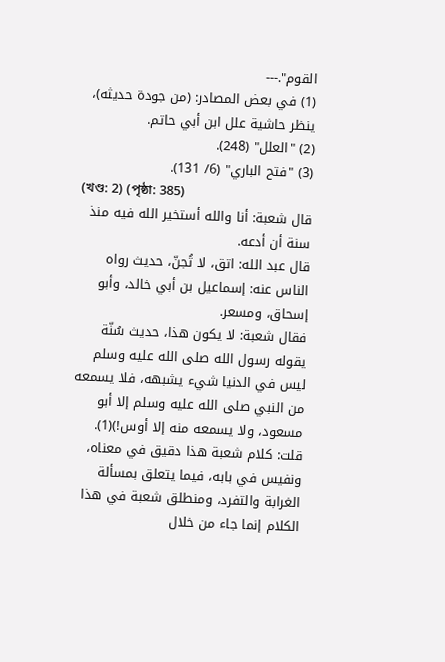القوم".---
(1) في بعض المصادر: (من جودة حديثه)، ينظر حاشية علل ابن أبي حاتم.
(2) "العلل" (248).
(3) "فتح الباري" (6/ 131).
(খণ্ড: 2) (পৃষ্ঠা: 385)
قال شعبة: أنا والله أستخير الله فيه منذ سنة أن أدعه.
قال عبد الله: اتق، لا تُجنّ، حديث رواه الناس عنه: إسماعيل بن أبي خالد، وأبو إسحاق، ومسعر.
فقال شعبة: لا يكون هذا، حديث سُنّة يقوله رسول الله صلى الله عليه وسلم ليس في الدنيا شيء يشبهه، فلا يسمعه من النبي صلى الله عليه وسلم إلا أبو مسعود، ولا يسمعه منه إلا أوس!)(1).
قلت: كلام شعبة هذا دقيق في معناه، ونفيس في بابه، فيما يتعلق بمسألة الغرابة والتفرد، ومنطلق شعبة في هذا الكلام إنما جاء من خلال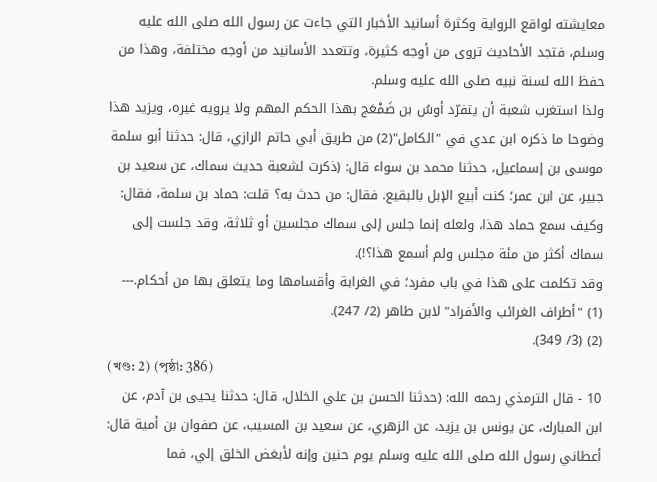معايشته لواقع الرواية وكثرة أسانيد الأخبار التي جاءت عن رسول الله صلى الله عليه وسلم، فتجد الأحاديث تروى من أوجه كثيرة، وتتعدد الأسانيد من أوجه مختلفة، وهذا من حفظ الله لسنة نبيه صلى الله عليه وسلم.
ولذا استغرب شعبة أن يتفرّد أوسُ بن ضَمْعَج بهذا الحكم المهم ولا يرويه غيره، ويزيد هذا وضوحا ما ذكره ابن عدي في "الكامل"(2) من طريق أبي حاتم الرازي، قال: حدثنا أبو سلمة موسى بن إسماعيل، حدثنا محمد بن سواء قال: (ذكرت لشعبة حديث سماك، عن سعيد بن جبير، عن ابن عمر؛ كنت أبيع الإبل بالبقيع. فقال: من حدث به؟ قلت: حماد بن سلمة، فقال: وكيف سمع حماد هذا، ولعله إنما جلس إلى سماك مجلسين أو ثلاثة، وقد جلست إلى سماك أكثر من مئة مجلس ولم أسمع هذا؟!).
وقد تكلمت على هذا في باب مفرد؛ في الغرابة وأقسامها وما يتعلق بها من أحكام.---
(1) "أطراف الغرائب والأفراد" لابن طاهر (2/ 247).
(2) (3/ 349).
(খণ্ড: 2) (পৃষ্ঠা: 386)
10 - قال الترمذي رحمه الله: (حدثنا الحسن بن علي الخلال، قال: حدثنا يحيى بن آدم، عن ابن المبارك، عن يونس بن يزيد، عن الزهري، عن سعيد بن المسيب، عن صفوان بن أمية قال: أعطاني رسول الله صلى الله عليه وسلم يوم حنين وإنه لأبغض الخلق إلي، فما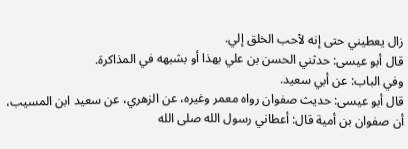زال يعطيني حتى إنه لاْحب الخلق إلي.
قال أبو عيسى: حدثني الحسن بن علي بهذا أو بشبهه في المذاكرة.
وفي الباب: عن أبي سعيد.
قال أبو عيسى: حديث صفوان رواه معمر وغيره، عن الزهري، عن سعيد ابن المسيب، أن صفوان بن أمية قال: أعطاني رسول الله صلى الله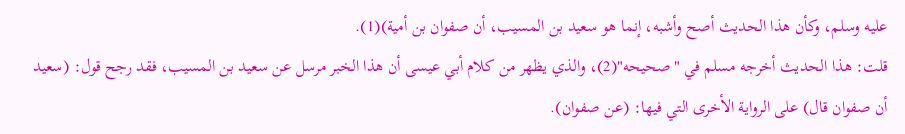عليه وسلم، وكأن هذا الحديث أصح وأشبه، إنما هو سعيد بن المسيب، أن صفوان بن أمية)(1).
قلت: هذا الحديث أخرجه مسلم في "صحيحه"(2)، والذي يظهر من كلام أبي عيسى أن هذا الخبر مرسل عن سعيد بن المسيب، فقد رجح قول: (سعيد أن صفوان قال) على الرواية الأخرى التي فيها: (عن صفوان).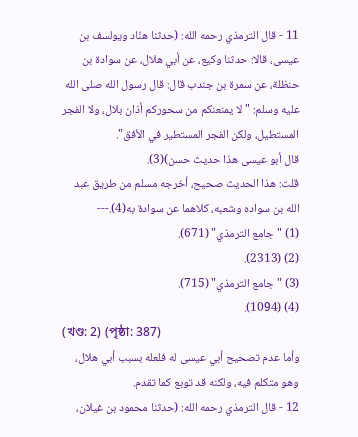11 - قال الترمذي رحمه الله: (حدثنا هنّاد ويولسف بن عيسى، قالا: حدثنا وكيع، عن أبي هلال، عن سوادة بن حنظلة، عن سمرة بن جندب قال: قال رسول الله صلى الله عليه وسلم: "لا يمنعنكم من سحوركم أذان بلال، ولا الفجر المستطيل، ولكن الفجر المستطير في الأفق".
قال أبو عيسى هذا حديث حسن)(3).
قلت: هذا الحديث صحيح، أخرجه مسلم من طريق عبد الله بن سواده وشعبه، كلاهما عن سوادة به(4).---
(1) "جامع الترمذي" (671).
(2) (2313).
(3) "جامع الترمذي" (715).
(4) (1094).
(খণ্ড: 2) (পৃষ্ঠা: 387)
وأما عدم تصحيح أبي عيسى له فلعله بسبب أبي هلال، وهو متكلم فيه، ولكنه قد توبع كما تقدم.
12 - قال الترمذي رحمه الله: (حدثنا محمود بن غيلان،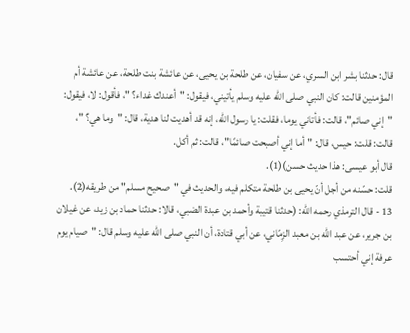قال: حدثنا بشر ابن السري، عن سفيان، عن طلحة بن يحيى، عن عائشة بنت طلحة، عن عائشة أم المؤمنين قالت: كان النبي صلى الله عليه وسلم يأتيني، فيقول: "أعندك غداء؟ "، فأقول: لا، فيقول: "إني صائم"، قالت: فأتاني يوما، فقلت: يا رسول الله، إنه قد أهديت لنا هدية، قال: "وما هي؟ "، قالت: قلت: حيس، قال: "أما إني أصبحت صائمًا"، قالت: ثم أكل.
قال أبو عيسى: هذا حديث حسن)(1).
قلت: حسّنه من أجل أنّ يحيى بن طلحة متكلم فيه، والحديث في "صحيح مسلم" من طريقه(2).
13 - قال الترمذي رحمه الله: (حدثنا قتيبة وأحمد بن عبدة الضبي، قالا: حدثنا حماد بن زيد، عن غيلان بن جرير، عن عبد الله بن معبد الزِمّاني، عن أبي قتادة، أن النبي صلى الله عليه وسلم قال: "صيام يوم عرفة إني أحتسب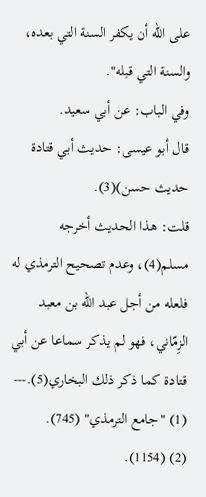على الله أن يكفر السنة التي بعده، والسنة التي قبله".
وفي الباب: عن أبي سعيد.
قال أبو عيسى: حديث أبي قتادة حديث حسن)(3).
قلت: هذا الحديث أخرجه مسلم(4)، وعدم تصحيح الترمذي له فلعله من أجل عبد الله بن معبد الزِمّاني، فهو لم يذكر سماعا عن أبي قتادة كما ذكر ذلك البخاري(5).---
(1) "جامع الترمذي" (745).
(2) (1154).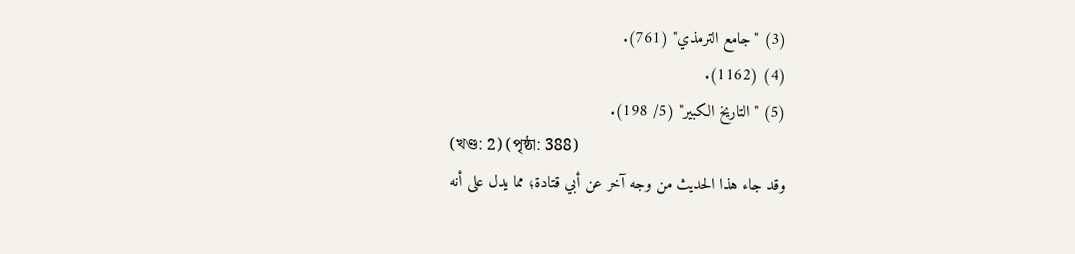(3) "جامع الترمذي" (761).
(4) (1162).
(5) "التاريخ الكبير" (5/ 198).
(খণ্ড: 2) (পৃষ্ঠা: 388)
وقد جاء هذا الحديث من وجه آخر عن أبي قتادة؛ مما يدل على أنه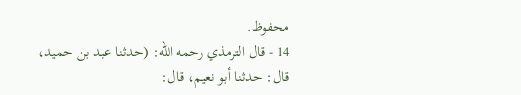محفوظ.
14 - قال الترمذي رحمه الله: (حدثنا عبد بن حميد، قال: حدثنا أبو نعيم، قال: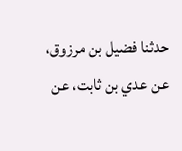حدثنا فضيل بن مرزوق، عن عدي بن ثابت، عن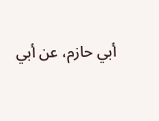أبي حازم، عن أبي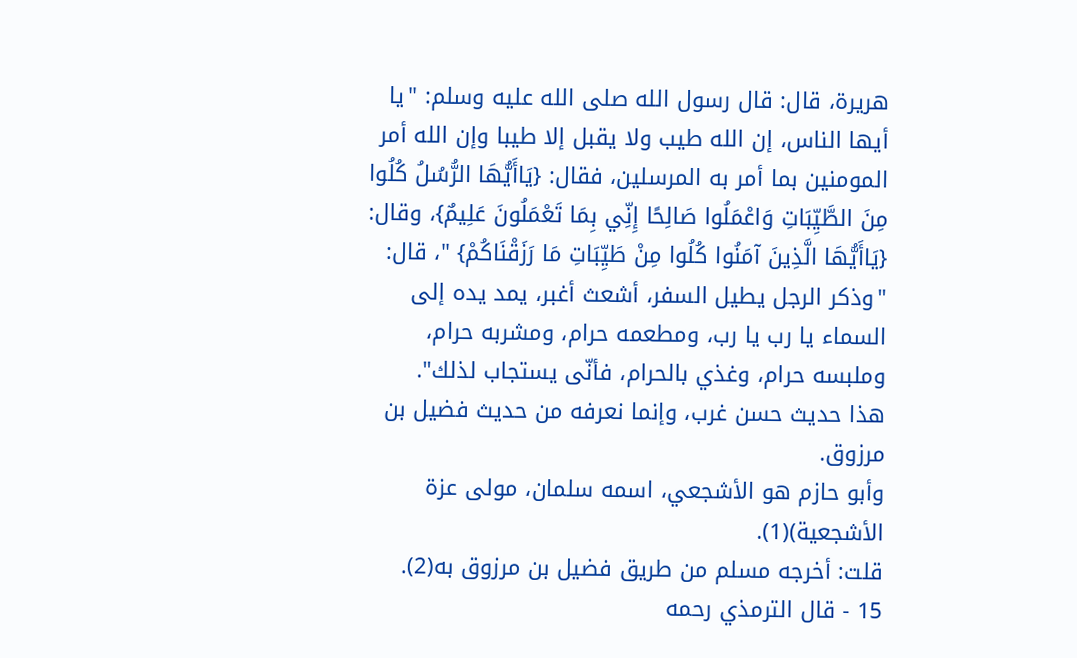هريرة، قال: قال رسول الله صلى الله عليه وسلم: "يا أيها الناس، إن الله طيب ولا يقبل إلا طيبا وإن الله أمر المومنين بما أمر به المرسلين، فقال: {يَاأَيُّهَا الرُّسُلُ كُلُوا مِنَ الطَّيِّبَاتِ وَاعْمَلُوا صَالِحًا إِنِّي بِمَا تَعْمَلُونَ عَلِيمٌ}، وقال: {يَاأَيُّهَا الَّذِينَ آمَنُوا كُلُوا مِنْ طَيِّبَاتِ مَا رَزَقْنَاكُمْ} "، قال: "وذكر الرجل يطيل السفر، أشعث أغبر، يمد يده إلى السماء يا رب يا رب، ومطعمه حرام، ومشربه حرام، وملبسه حرام، وغذي بالحرام، فأنّى يستجاب لذلك".
هذا حديث حسن غرب، وإنما نعرفه من حديث فضيل بن مرزوق.
وأبو حازم هو الأشجعي، اسمه سلمان، مولى عزة الأشجعية)(1).
قلت: أخرجه مسلم من طريق فضيل بن مرزوق به(2).
15 - قال الترمذي رحمه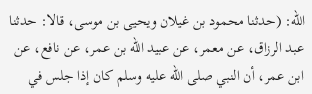الله: (حدثنا محمود بن غيلان ويحيى بن موسى، قالا: حدثنا عبد الرزاق، عن معمر، عن عبيد الله بن عمر، عن نافع، عن ابن عمر، أن النبي صلى الله عليه وسلم كان إذا جلس في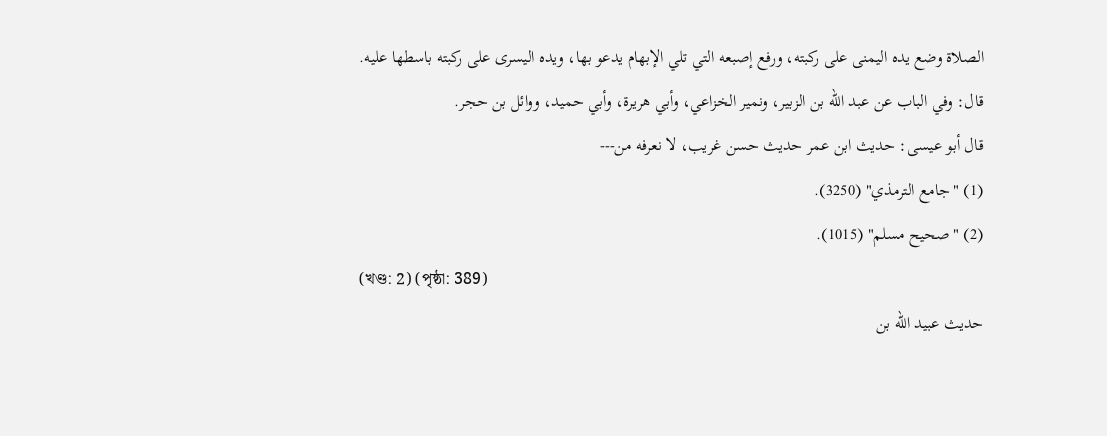الصلاة وضع يده اليمنى على ركبته، ورفع إصبعه التي تلي الإبهام يدعو بها، ويده اليسرى على ركبته باسطها عليه.
قال: وفي الباب عن عبد الله بن الزبير، ونمير الخزاعي، وأبي هريرة، وأبي حميد، ووائل بن حجر.
قال أبو عيسى: حديث ابن عمر حديث حسن غريب، لا نعرفه من---
(1) "جامع الترمذي" (3250).
(2) "صحيح مسلم" (1015).
(খণ্ড: 2) (পৃষ্ঠা: 389)
حديث عبيد الله بن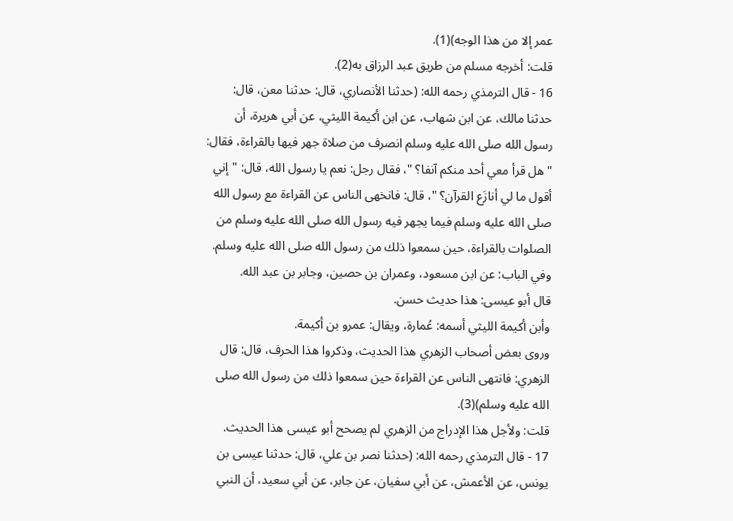عمر إلا من هذا الوجه)(1).
قلت: أخرجه مسلم من طريق عبد الرزاق به(2).
16 - قال الترمذي رحمه الله: (حدثنا الأنصاري، قال: حدثنا معن، قال: حدثنا مالك، عن ابن شهاب، عن ابن أكيمة الليثي، عن أبي هريرة، أن رسول الله صلى الله عليه وسلم انصرف من صلاة جهر فيها بالقراءة، فقال: "هل قرأ معي أحد منكم آنفا؟ "، فقال رجل: نعم يا رسول الله، قال: "إني أقول ما لي أنازَع القرآن؟ "، قال: فانخهى الناس عن القراءة مع رسول الله صلى الله عليه وسلم فيما يجهر فيه رسول الله صلى الله عليه وسلم من الصلوات بالقراءة، حين سمعوا ذلك من رسول الله صلى الله عليه وسلم.
وفي الباب: عن ابن مسعود، وعمران بن حصين، وجابر بن عبد الله.
قال أبو عيسى: هذا حديث حسن.
وأبن أكيمة الليثي أسمه: عُمارة، ويقال: عمرو بن أكيمة.
وروى بعض أصحاب الزهري هذا الحديث، وذكروا هذا الحرف، قال: قال الزهري: فانتهى الناس عن القراءة حين سمعوا ذلك من رسول الله صلى الله عليه وسلم)(3).
قلت: ولأجل هذا الإدراج من الزهري لم يصحح أبو عيسى هذا الحديث.
17 - قال الترمذي رحمه الله: (حدثنا نصر بن علي، قال: حدثنا عيسى بن يونس، عن الأعمش، عن أبي سفيان، عن جابر، عن أبي سعيد، أن النبي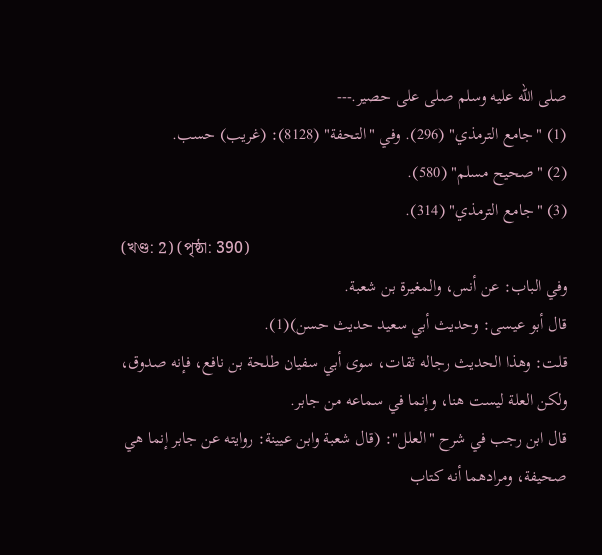صلى الله عليه وسلم صلى على حصير.---
(1) "جامع الترمذي" (296). وفي "التحفة" (8128): (غريب) حسب.
(2) "صحيح مسلم" (580).
(3) "جامع الترمذي" (314).
(খণ্ড: 2) (পৃষ্ঠা: 390)
وفي الباب: عن أنس، والمغيرة بن شعبة.
قال أبو عيسى: وحديث أبي سعيد حديث حسن)(1).
قلت: وهذا الحديث رجاله ثقات، سوى أبي سفيان طلحة بن نافع، فإنه صدوق، ولكن العلة ليست هنا، وإنما في سماعه من جابر.
قال ابن رجب في شرح "العلل": (قال شعبة وابن عيينة: روايته عن جابر إنما هي صحيفة، ومرادهما أنه كتاب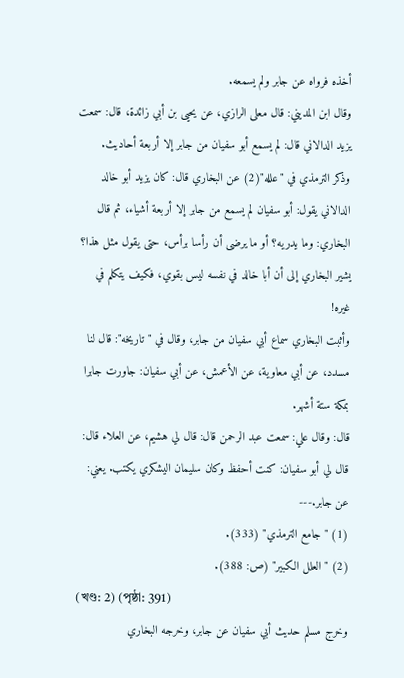أخذه فرواه عن جابر ولم يسمعه.
وقال ابن المديني: قال معلى الرازي، عن يحيى بن أبي زائدة، قال: سمعت يزيد الدالاني قال: لم يسمع أبو سفيان من جابر إلا أربعة أحاديث.
وذكر الترمذي في "علله"(2) عن البخاري قال: كان يزيد أبو خالد الدالاني يقول: أبو سفيان لم يسمع من جابر إلا أربعة أشياء، ثم قال البخاري: وما يدريه؟ أو ما يرضى أن رأسا برأس، حتى يقول مثل هذا؟
يشير البخاري إلى أن أبا خالد في نفسه ليس بقوي، فكيف يتكلم في غيره!
وأثبت البخاري سماع أبي سفيان من جابر، وقال في "تاريخه": قال لنا مسدد، عن أبي معاوية، عن الأعمش، عن أبي سفيان: جاورت جابرا بمكة ستة أشهر.
قال: وقال علي: سمعت عبد الرحمن قال: قال لي هشيم، عن العلاء قال: قال لي أبو سفيان: كنت أحفظ وكان سليمان اليشكري يكتب. يعني: عن جابر.---
(1) "جامع الترمذي" (333).
(2) "العلل الكبير" (ص: 388).
(খণ্ড: 2) (পৃষ্ঠা: 391)
وخرج مسلم حديث أبي سفيان عن جابر، وخرجه البخاري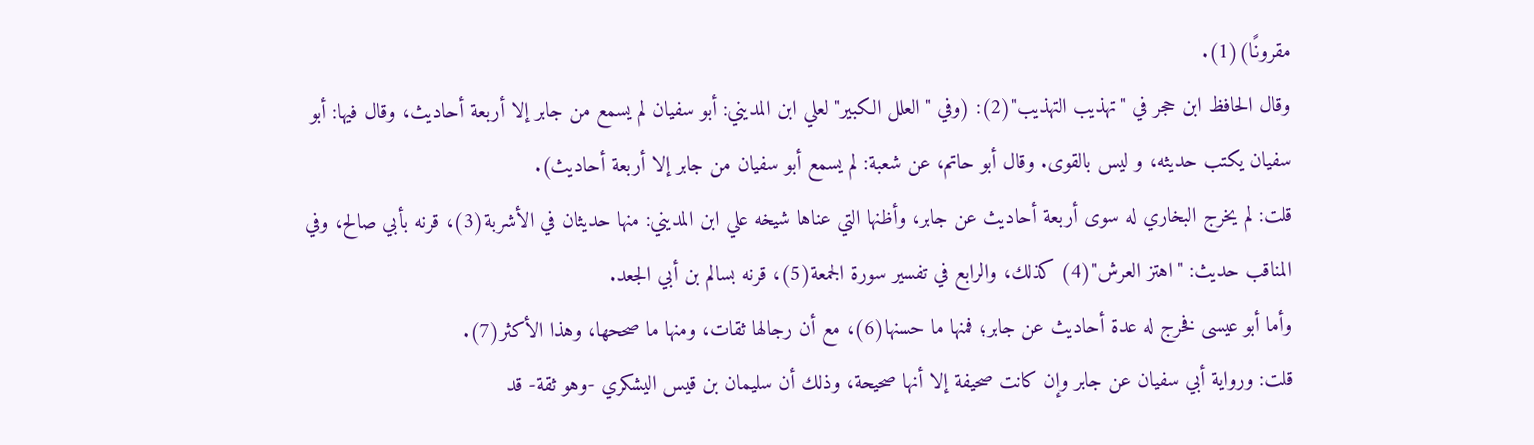مقرونًا)(1).
وقال الحافظ ابن حجر في "تهذيب التهذيب"(2): (وفي "العلل الكبير" لعلي ابن المديني: أبو سفيان لم يسمع من جابر إلا أربعة أحاديث، وقال فيها: أبو سفيان يكتب حديثه، و ليس بالقوى. وقال أبو حاتم، عن شعبة: لم يسمع أبو سفيان من جابر إلا أربعة أحاديث).
قلت: لم يخرج البخاري له سوى أربعة أحاديث عن جابر، وأظنها التي عناها شيخه علي ابن المديني: منها حديثان في الأشربة(3)، قرنه بأبي صالح، وفي المناقب حديث: "اهتز العرش"(4) كذلك، والرابع في تفسير سورة الجمعة(5)، قرنه بسالم بن أبي الجعد.
وأما أبو عيسى فخرج له عدة أحاديث عن جابر؛ فمنها ما حسنها(6)، مع أن رجالها ثقات، ومنها ما صححها، وهذا الأكثر(7).
قلت: ورواية أبي سفيان عن جابر وإن كانت صحيفة إلا أنها صحيحة، وذلك أن سليمان بن قيس اليشكري -وهو ثقة- قد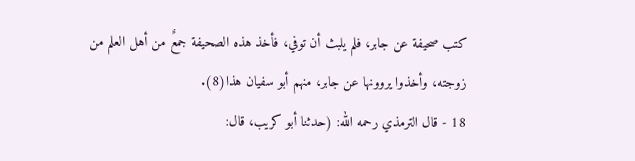كتب صحيفة عن جابر، فلم يلبث أن توفي، فأخذ هذه الصحيفة جمعٌ من أهل العلم من زوجته، وأخذوا يروونها عن جابر، منهم أبو سفيان هذا(8).
18 - قال الترمذي رحمه الله: (حدثنا أبو كريب، قال: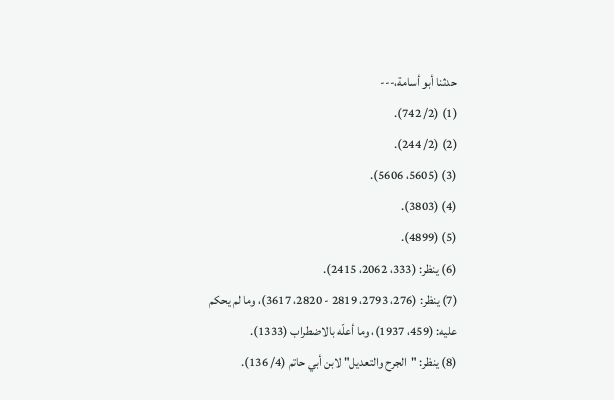حدثنا أبو أسامة،---
(1) (2/ 742).
(2) (2/ 244).
(3) (5605، 5606).
(4) (3803).
(5) (4899).
(6) ينظر: (333، 2062، 2415).
(7) ينظر: (276، 2793، 2819 - 2820، 3617)، وما لم يحكم عليه: (459، 1937)، وما أعلّه بالاضطراب (1333).
(8) ينظر: "الجرح والتعديل" لابن أبي حاتم (4/ 136).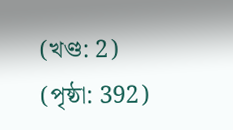(খণ্ড: 2) (পৃষ্ঠা: 392)